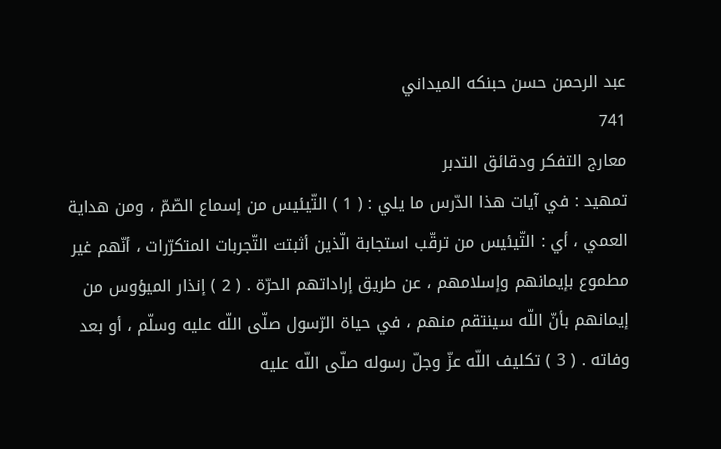عبد الرحمن حسن حبنكه الميداني
741
معارج التفكر ودقائق التدبر
تمهيد : في آيات هذا الدّرس ما يلي : ( 1 ) التّيئيس من إسماع الصّمّ ، ومن هداية العمي ، أي : التّيئيس من ترقّب استجابة الّذين أثبتت التّجربات المتكرّرات ، أنّهم غير مطموع بإيمانهم وإسلامهم ، عن طريق إراداتهم الحرّة . ( 2 ) إنذار الميؤوس من إيمانهم بأنّ اللّه سينتقم منهم ، في حياة الرّسول صلّى اللّه عليه وسلّم ، أو بعد وفاته . ( 3 ) تكليف اللّه عزّ وجلّ رسوله صلّى اللّه عليه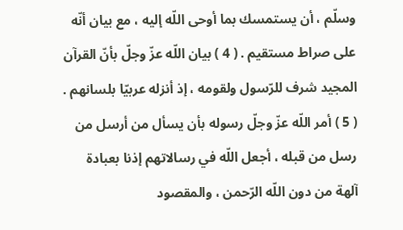وسلّم ، أن يستمسك بما أوحى اللّه إليه ، مع بيان أنّه على صراط مستقيم . ( 4 ) بيان اللّه عزّ وجلّ بأنّ القرآن المجيد شرف للرّسول ولقومه ، إذ أنزله عربيّا بلسانهم . ( 5 ) أمر اللّه عزّ وجلّ رسوله بأن يسأل من أرسل من رسل من قبله ، أجعل اللّه في رسالاتهم إذنا بعبادة آلهة من دون اللّه الرّحمن ، والمقصود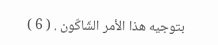بتوجيه هذا الأمر الشّاكّون . ( 6 )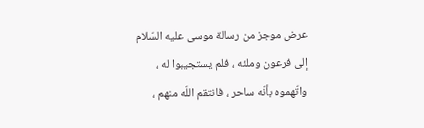عرض موجز من رسالة موسى عليه السّلام إلى فرعون وملئه ، فلم يستجيبوا له ، واتّهموه بأنّه ساحر ، فانتقم اللّه منهم ،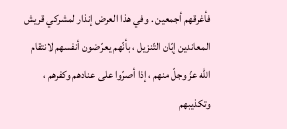فأغرقهم أجمعين . وفي هذا العرض إنذار لمشركي قريش المعاندين إبّان التّنزيل ، بأنّهم يعرّضون أنفسهم لانتقام اللّه عزّ وجلّ منهم ، إذا أصرّوا على عنادهم وكفرهم ، وتكذيبهم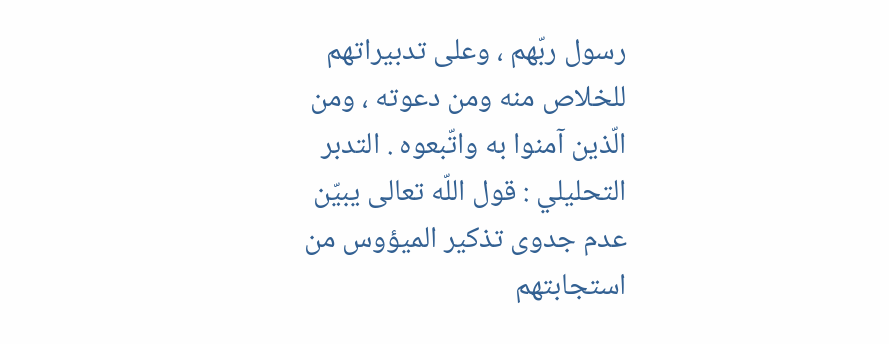رسول ربّهم ، وعلى تدبيراتهم للخلاص منه ومن دعوته ، ومن الّذين آمنوا به واتّبعوه . التدبر التحليلي : قول اللّه تعالى يبيّن عدم جدوى تذكير الميؤوس من استجابتهم